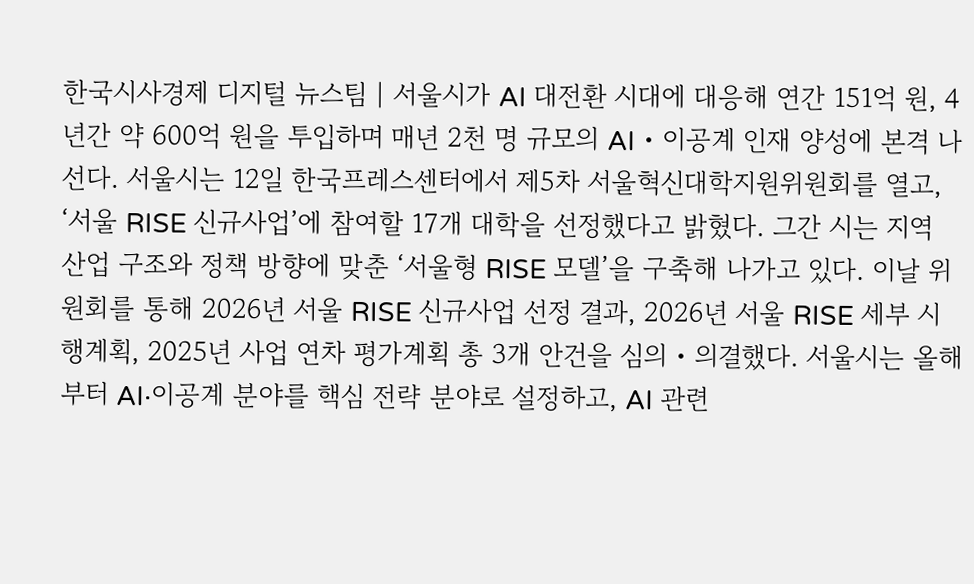한국시사경제 디지털 뉴스팀 | 서울시가 AI 대전환 시대에 대응해 연간 151억 원, 4년간 약 600억 원을 투입하며 매년 2천 명 규모의 AI・이공계 인재 양성에 본격 나선다. 서울시는 12일 한국프레스센터에서 제5차 서울혁신대학지원위원회를 열고, ‘서울 RISE 신규사업’에 참여할 17개 대학을 선정했다고 밝혔다. 그간 시는 지역 산업 구조와 정책 방향에 맞춘 ‘서울형 RISE 모델’을 구축해 나가고 있다. 이날 위원회를 통해 2026년 서울 RISE 신규사업 선정 결과, 2026년 서울 RISE 세부 시행계획, 2025년 사업 연차 평가계획 총 3개 안건을 심의・의결했다. 서울시는 올해부터 AI·이공계 분야를 핵심 전략 분야로 설정하고, AI 관련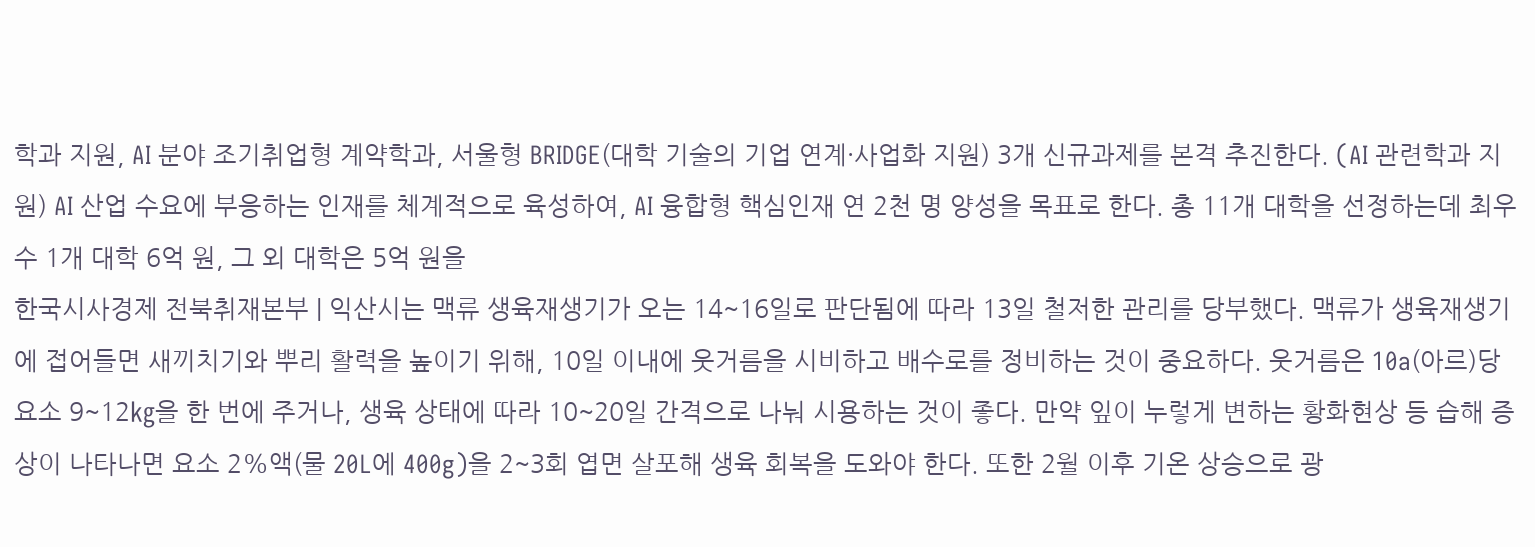학과 지원, AI 분야 조기취업형 계약학과, 서울형 BRIDGE(대학 기술의 기업 연계·사업화 지원) 3개 신규과제를 본격 추진한다. (AI 관련학과 지원) AI 산업 수요에 부응하는 인재를 체계적으로 육성하여, AI 융합형 핵심인재 연 2천 명 양성을 목표로 한다. 총 11개 대학을 선정하는데 최우수 1개 대학 6억 원, 그 외 대학은 5억 원을
한국시사경제 전북취재본부 | 익산시는 맥류 생육재생기가 오는 14~16일로 판단됨에 따라 13일 철저한 관리를 당부했다. 맥류가 생육재생기에 접어들면 새끼치기와 뿌리 활력을 높이기 위해, 10일 이내에 웃거름을 시비하고 배수로를 정비하는 것이 중요하다. 웃거름은 10a(아르)당 요소 9~12㎏을 한 번에 주거나, 생육 상태에 따라 10~20일 간격으로 나눠 시용하는 것이 좋다. 만약 잎이 누렇게 변하는 황화현상 등 습해 증상이 나타나면 요소 2%액(물 20L에 400g)을 2~3회 엽면 살포해 생육 회복을 도와야 한다. 또한 2월 이후 기온 상승으로 광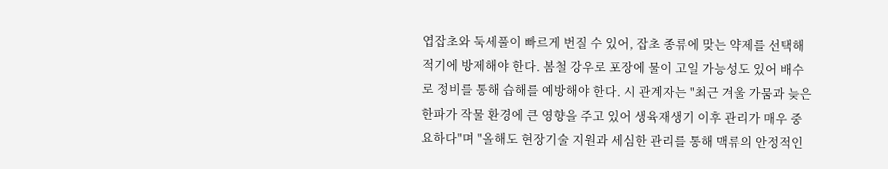엽잡초와 둑세풀이 빠르게 번질 수 있어, 잡초 종류에 맞는 약제를 선택해 적기에 방제해야 한다. 봄철 강우로 포장에 물이 고일 가능성도 있어 배수로 정비를 통해 습해를 예방해야 한다. 시 관계자는 "최근 겨울 가뭄과 늦은 한파가 작물 환경에 큰 영향을 주고 있어 생육재생기 이후 관리가 매우 중요하다"며 "올해도 현장기술 지원과 세심한 관리를 통해 맥류의 안정적인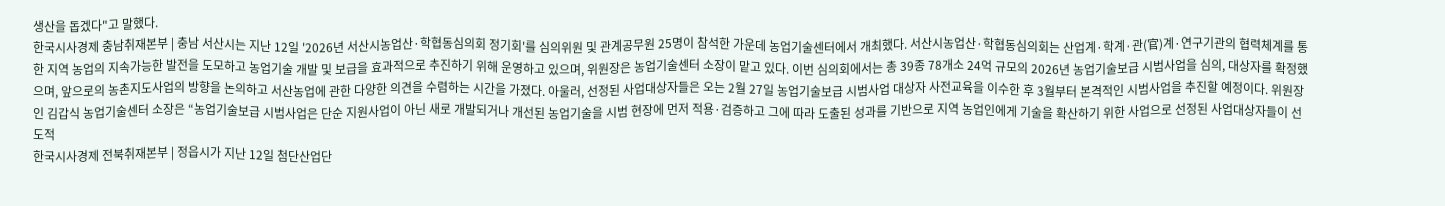생산을 돕겠다"고 말했다.
한국시사경제 충남취재본부 | 충남 서산시는 지난 12일 '2026년 서산시농업산·학협동심의회 정기회'를 심의위원 및 관계공무원 25명이 참석한 가운데 농업기술센터에서 개최했다. 서산시농업산·학협동심의회는 산업계·학계·관(官)계·연구기관의 협력체계를 통한 지역 농업의 지속가능한 발전을 도모하고 농업기술 개발 및 보급을 효과적으로 추진하기 위해 운영하고 있으며, 위원장은 농업기술센터 소장이 맡고 있다. 이번 심의회에서는 총 39종 78개소 24억 규모의 2026년 농업기술보급 시범사업을 심의, 대상자를 확정했으며, 앞으로의 농촌지도사업의 방향을 논의하고 서산농업에 관한 다양한 의견을 수렴하는 시간을 가졌다. 아울러, 선정된 사업대상자들은 오는 2월 27일 농업기술보급 시범사업 대상자 사전교육을 이수한 후 3월부터 본격적인 시범사업을 추진할 예정이다. 위원장인 김갑식 농업기술센터 소장은 “농업기술보급 시범사업은 단순 지원사업이 아닌 새로 개발되거나 개선된 농업기술을 시범 현장에 먼저 적용·검증하고 그에 따라 도출된 성과를 기반으로 지역 농업인에게 기술을 확산하기 위한 사업으로 선정된 사업대상자들이 선도적
한국시사경제 전북취재본부 | 정읍시가 지난 12일 첨단산업단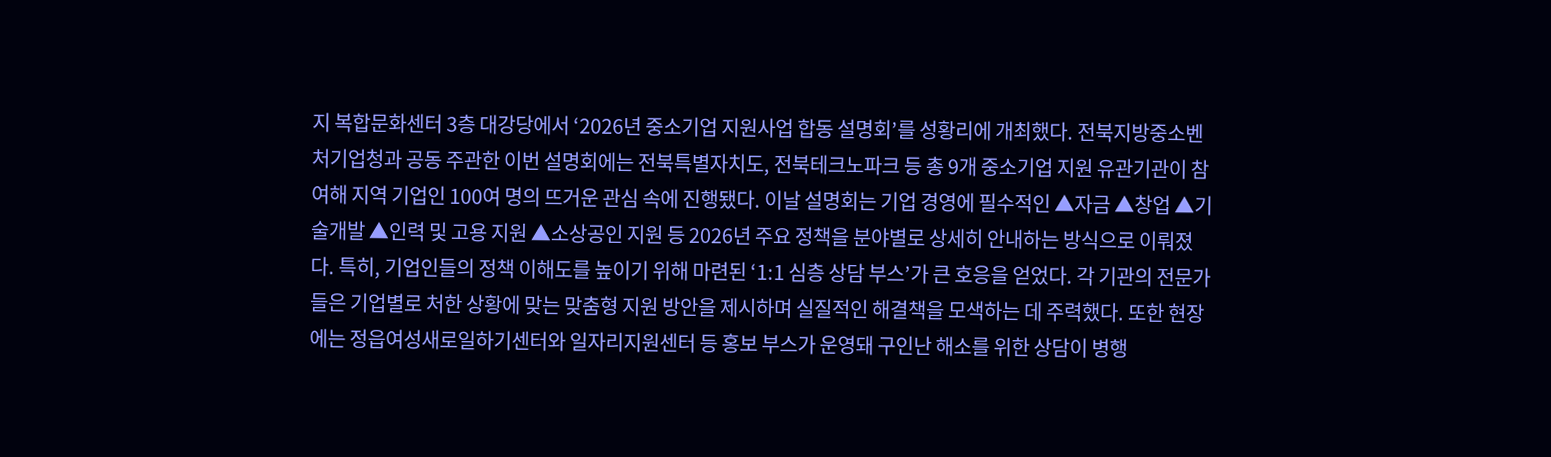지 복합문화센터 3층 대강당에서 ‘2026년 중소기업 지원사업 합동 설명회’를 성황리에 개최했다. 전북지방중소벤처기업청과 공동 주관한 이번 설명회에는 전북특별자치도, 전북테크노파크 등 총 9개 중소기업 지원 유관기관이 참여해 지역 기업인 100여 명의 뜨거운 관심 속에 진행됐다. 이날 설명회는 기업 경영에 필수적인 ▲자금 ▲창업 ▲기술개발 ▲인력 및 고용 지원 ▲소상공인 지원 등 2026년 주요 정책을 분야별로 상세히 안내하는 방식으로 이뤄졌다. 특히, 기업인들의 정책 이해도를 높이기 위해 마련된 ‘1:1 심층 상담 부스’가 큰 호응을 얻었다. 각 기관의 전문가들은 기업별로 처한 상황에 맞는 맞춤형 지원 방안을 제시하며 실질적인 해결책을 모색하는 데 주력했다. 또한 현장에는 정읍여성새로일하기센터와 일자리지원센터 등 홍보 부스가 운영돼 구인난 해소를 위한 상담이 병행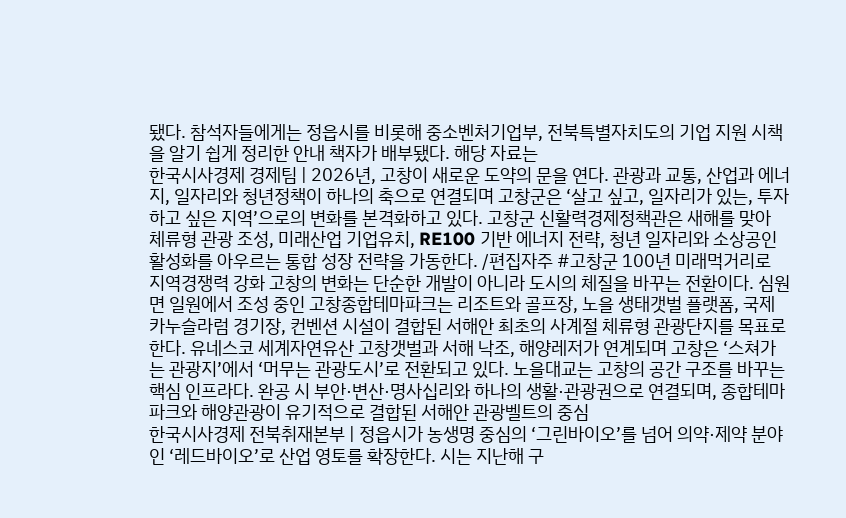됐다. 참석자들에게는 정읍시를 비롯해 중소벤처기업부, 전북특별자치도의 기업 지원 시책을 알기 쉽게 정리한 안내 책자가 배부됐다. 해당 자료는
한국시사경제 경제팀 | 2026년, 고창이 새로운 도약의 문을 연다. 관광과 교통, 산업과 에너지, 일자리와 청년정책이 하나의 축으로 연결되며 고창군은 ‘살고 싶고, 일자리가 있는, 투자하고 싶은 지역’으로의 변화를 본격화하고 있다. 고창군 신활력경제정책관은 새해를 맞아 체류형 관광 조성, 미래산업 기업유치, RE100 기반 에너지 전략, 청년 일자리와 소상공인 활성화를 아우르는 통합 성장 전략을 가동한다. /편집자주 #고창군 100년 미래먹거리로 지역경쟁력 강화 고창의 변화는 단순한 개발이 아니라 도시의 체질을 바꾸는 전환이다. 심원면 일원에서 조성 중인 고창종합테마파크는 리조트와 골프장, 노을 생태갯벌 플랫폼, 국제 카누슬라럼 경기장, 컨벤션 시설이 결합된 서해안 최초의 사계절 체류형 관광단지를 목표로 한다. 유네스코 세계자연유산 고창갯벌과 서해 낙조, 해양레저가 연계되며 고창은 ‘스쳐가는 관광지’에서 ‘머무는 관광도시’로 전환되고 있다. 노을대교는 고창의 공간 구조를 바꾸는 핵심 인프라다. 완공 시 부안·변산·명사십리와 하나의 생활·관광권으로 연결되며, 종합테마파크와 해양관광이 유기적으로 결합된 서해안 관광벨트의 중심
한국시사경제 전북취재본부 | 정읍시가 농생명 중심의 ‘그린바이오’를 넘어 의약·제약 분야인 ‘레드바이오’로 산업 영토를 확장한다. 시는 지난해 구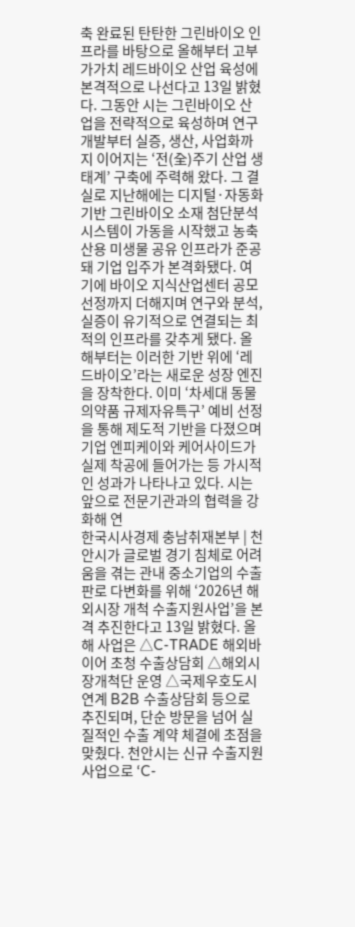축 완료된 탄탄한 그린바이오 인프라를 바탕으로 올해부터 고부가가치 레드바이오 산업 육성에 본격적으로 나선다고 13일 밝혔다. 그동안 시는 그린바이오 산업을 전략적으로 육성하며 연구개발부터 실증, 생산, 사업화까지 이어지는 ‘전(全)주기 산업 생태계’ 구축에 주력해 왔다. 그 결실로 지난해에는 디지털·자동화 기반 그린바이오 소재 첨단분석시스템이 가동을 시작했고 농축산용 미생물 공유 인프라가 준공돼 기업 입주가 본격화됐다. 여기에 바이오 지식산업센터 공모 선정까지 더해지며 연구와 분석, 실증이 유기적으로 연결되는 최적의 인프라를 갖추게 됐다. 올해부터는 이러한 기반 위에 ‘레드바이오’라는 새로운 성장 엔진을 장착한다. 이미 ‘차세대 동물의약품 규제자유특구’ 예비 선정을 통해 제도적 기반을 다졌으며 기업 엔피케이와 케어사이드가 실제 착공에 들어가는 등 가시적인 성과가 나타나고 있다. 시는 앞으로 전문기관과의 협력을 강화해 연
한국시사경제 충남취재본부 | 천안시가 글로벌 경기 침체로 어려움을 겪는 관내 중소기업의 수출 판로 다변화를 위해 ‘2026년 해외시장 개척 수출지원사업’을 본격 추진한다고 13일 밝혔다. 올해 사업은 △C-TRADE 해외바이어 초청 수출상담회 △해외시장개척단 운영 △국제우호도시 연계 B2B 수출상담회 등으로 추진되며, 단순 방문을 넘어 실질적인 수출 계약 체결에 초점을 맞췄다. 천안시는 신규 수출지원사업으로 ‘C-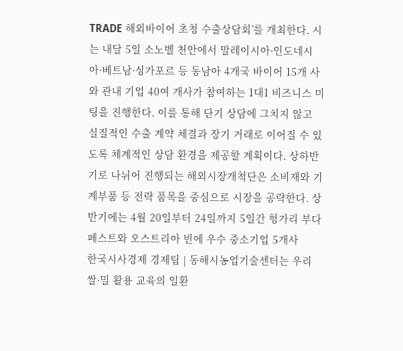TRADE 해외바이어 초청 수출상담회’를 개최한다. 시는 내달 5일 소노벨 천안에서 말레이시아·인도네시아·베트남·싱가포르 등 동남아 4개국 바이어 15개 사와 관내 기업 40여 개사가 참여하는 1대1 비즈니스 미팅을 진행한다. 이를 통해 단기 상담에 그치지 않고 실질적인 수출 계약 체결과 장기 거래로 이어질 수 있도록 체계적인 상담 환경을 제공할 계획이다. 상하반기로 나뉘어 진행되는 해외시장개척단은 소비재와 기계부품 등 전략 품목을 중심으로 시장을 공략한다. 상반기에는 4월 20일부터 24일까지 5일간 헝가리 부다페스트와 오스트리아 빈에 우수 중소기업 5개사
한국시사경제 경제팀 | 동해시농업기술센터는 우리 쌀·밀 활용 교육의 일환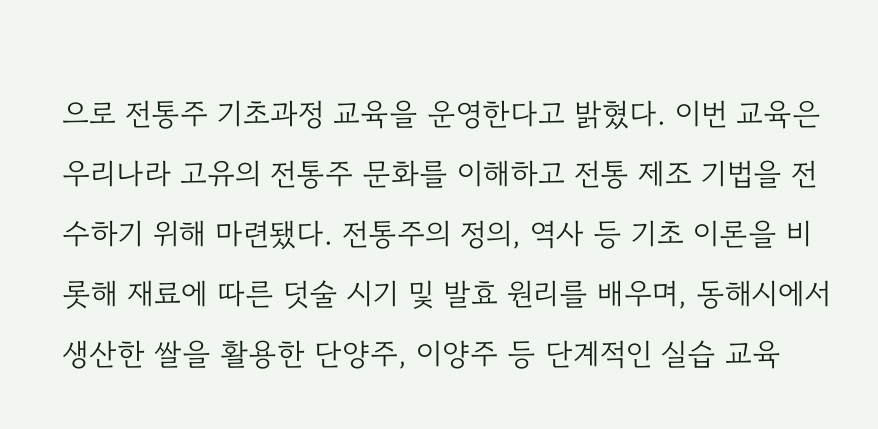으로 전통주 기초과정 교육을 운영한다고 밝혔다. 이번 교육은 우리나라 고유의 전통주 문화를 이해하고 전통 제조 기법을 전수하기 위해 마련됐다. 전통주의 정의, 역사 등 기초 이론을 비롯해 재료에 따른 덧술 시기 및 발효 원리를 배우며, 동해시에서 생산한 쌀을 활용한 단양주, 이양주 등 단계적인 실습 교육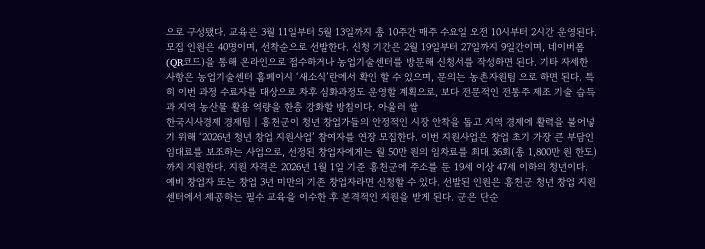으로 구성됐다. 교육은 3월 11일부터 5월 13일까지 총 10주간 매주 수요일 오전 10시부터 2시간 운영된다. 모집 인원은 40명이며, 선착순으로 선발한다. 신청 기간은 2월 19일부터 27일까지 9일간이며, 네이버폼(QR코드)을 통해 온라인으로 접수하거나 농업기술센터를 방문해 신청서를 작성하면 된다. 기타 자세한 사항은 농업기술센터 홈페이시 ‘새소식’란에서 확인 할 수 있으며, 문의는 농촌자원팀 으로 하면 된다. 특히 이번 과정 수료자를 대상으로 차후 심화과정도 운영할 계획으로, 보다 전문적인 전통주 제조 기술 습득과 지역 농산물 활용 역량을 한층 강화할 방침이다. 아울러 쌀
한국시사경제 경제팀 | 홍천군이 청년 창업가들의 안정적인 시장 안착을 돕고 지역 경제에 활력을 불어넣기 위해 ‘2026년 청년 창업 지원사업’ 참여자를 연장 모집한다. 이번 지원사업은 창업 초기 가장 큰 부담인 임대료를 보조하는 사업으로, 선정된 창업자에게는 월 50만 원의 임차료를 최대 36회(총 1,800만 원 한도)까지 지원한다. 지원 자격은 2026년 1월 1일 기준 홍천군에 주소를 둔 19세 이상 47세 이하의 청년이다. 예비 창업자 또는 창업 3년 미만의 기존 창업자라면 신청할 수 있다. 선발된 인원은 홍천군 청년 창업 지원센터에서 제공하는 필수 교육을 이수한 후 본격적인 지원을 받게 된다. 군은 단순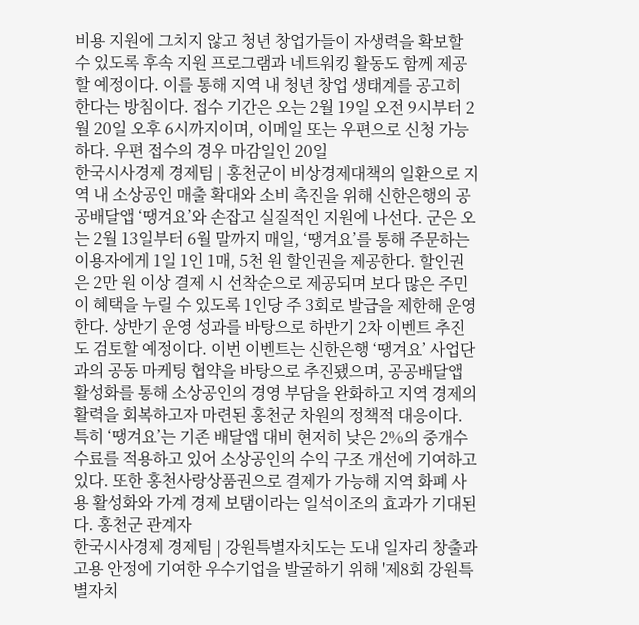비용 지원에 그치지 않고 청년 창업가들이 자생력을 확보할 수 있도록 후속 지원 프로그램과 네트워킹 활동도 함께 제공할 예정이다. 이를 통해 지역 내 청년 창업 생태계를 공고히 한다는 방침이다. 접수 기간은 오는 2월 19일 오전 9시부터 2월 20일 오후 6시까지이며, 이메일 또는 우편으로 신청 가능하다. 우편 접수의 경우 마감일인 20일
한국시사경제 경제팀 | 홍천군이 비상경제대책의 일환으로 지역 내 소상공인 매출 확대와 소비 촉진을 위해 신한은행의 공공배달앱 ‘땡겨요’와 손잡고 실질적인 지원에 나선다. 군은 오는 2월 13일부터 6월 말까지 매일, ‘땡겨요’를 통해 주문하는 이용자에게 1일 1인 1매, 5천 원 할인권을 제공한다. 할인권은 2만 원 이상 결제 시 선착순으로 제공되며 보다 많은 주민이 혜택을 누릴 수 있도록 1인당 주 3회로 발급을 제한해 운영한다. 상반기 운영 성과를 바탕으로 하반기 2차 이벤트 추진도 검토할 예정이다. 이번 이벤트는 신한은행 ‘땡겨요’ 사업단과의 공동 마케팅 협약을 바탕으로 추진됐으며, 공공배달앱 활성화를 통해 소상공인의 경영 부담을 완화하고 지역 경제의 활력을 회복하고자 마련된 홍천군 차원의 정책적 대응이다. 특히 ‘땡겨요’는 기존 배달앱 대비 현저히 낮은 2%의 중개수수료를 적용하고 있어 소상공인의 수익 구조 개선에 기여하고 있다. 또한 홍천사랑상품권으로 결제가 가능해 지역 화폐 사용 활성화와 가계 경제 보탬이라는 일석이조의 효과가 기대된다. 홍천군 관계자
한국시사경제 경제팀 | 강원특별자치도는 도내 일자리 창출과 고용 안정에 기여한 우수기업을 발굴하기 위해 '제8회 강원특별자치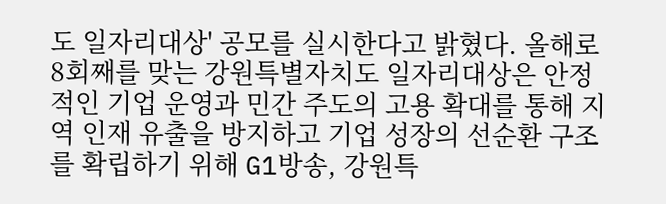도 일자리대상' 공모를 실시한다고 밝혔다. 올해로 8회째를 맞는 강원특별자치도 일자리대상은 안정적인 기업 운영과 민간 주도의 고용 확대를 통해 지역 인재 유출을 방지하고 기업 성장의 선순환 구조를 확립하기 위해 G1방송, 강원특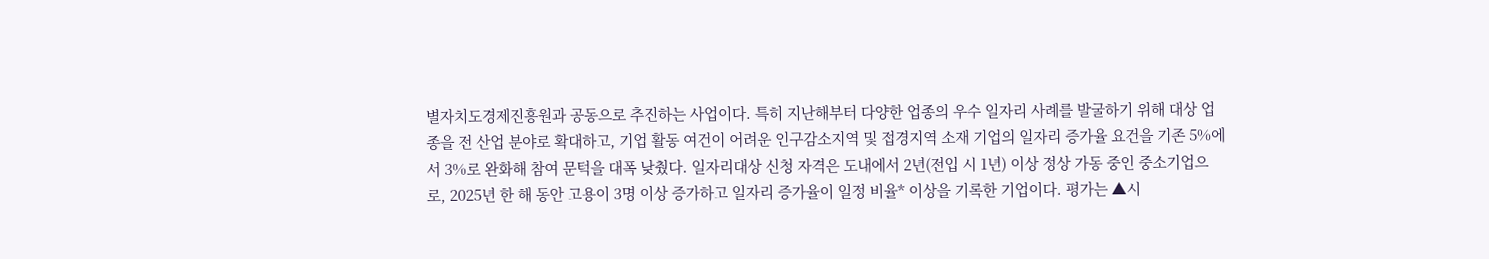별자치도경제진흥원과 공동으로 추진하는 사업이다. 특히 지난해부터 다양한 업종의 우수 일자리 사례를 발굴하기 위해 대상 업종을 전 산업 분야로 확대하고, 기업 활동 여건이 어려운 인구감소지역 및 접경지역 소재 기업의 일자리 증가율 요건을 기존 5%에서 3%로 완화해 참여 문턱을 대폭 낮췄다. 일자리대상 신청 자격은 도내에서 2년(전입 시 1년) 이상 정상 가동 중인 중소기업으로, 2025년 한 해 동안 고용이 3명 이상 증가하고 일자리 증가율이 일정 비율* 이상을 기록한 기업이다. 평가는 ▲시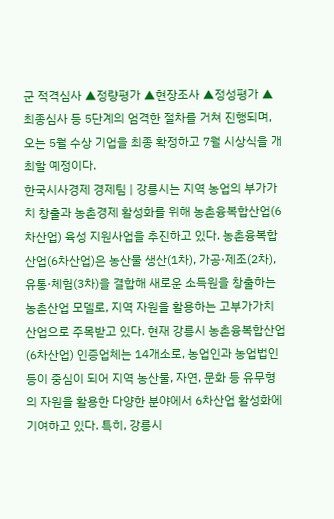군 적격심사 ▲정량평가 ▲현장조사 ▲정성평가 ▲최종심사 등 5단계의 엄격한 절차를 거쳐 진행되며, 오는 5월 수상 기업을 최종 확정하고 7월 시상식을 개최할 예정이다.
한국시사경제 경제팀 | 강릉시는 지역 농업의 부가가치 창출과 농촌경제 활성화를 위해 농촌융복합산업(6차산업) 육성 지원사업을 추진하고 있다. 농촌융복합산업(6차산업)은 농산물 생산(1차), 가공·제조(2차), 유통·체험(3차)을 결합해 새로운 소득원을 창출하는 농촌산업 모델로, 지역 자원을 활용하는 고부가가치 산업으로 주목받고 있다. 현재 강릉시 농촌융복합산업(6차산업) 인증업체는 14개소로, 농업인과 농업법인 등이 중심이 되어 지역 농산물, 자연, 문화 등 유무형의 자원을 활용한 다양한 분야에서 6차산업 활성화에 기여하고 있다. 특히, 강릉시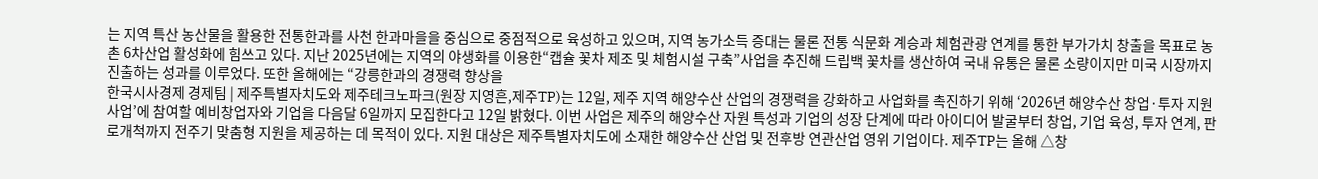는 지역 특산 농산물을 활용한 전통한과를 사천 한과마을을 중심으로 중점적으로 육성하고 있으며, 지역 농가소득 증대는 물론 전통 식문화 계승과 체험관광 연계를 통한 부가가치 창출을 목표로 농촌 6차산업 활성화에 힘쓰고 있다. 지난 2025년에는 지역의 야생화를 이용한“캡슐 꽃차 제조 및 체험시설 구축”사업을 추진해 드립백 꽃차를 생산하여 국내 유통은 물론 소량이지만 미국 시장까지 진출하는 성과를 이루었다. 또한 올해에는 “강릉한과의 경쟁력 향상을
한국시사경제 경제팀 | 제주특별자치도와 제주테크노파크(원장 지영흔,제주TP)는 12일, 제주 지역 해양수산 산업의 경쟁력을 강화하고 사업화를 촉진하기 위해 ‘2026년 해양수산 창업·투자 지원사업’에 참여할 예비창업자와 기업을 다음달 6일까지 모집한다고 12일 밝혔다. 이번 사업은 제주의 해양수산 자원 특성과 기업의 성장 단계에 따라 아이디어 발굴부터 창업, 기업 육성, 투자 연계, 판로개척까지 전주기 맞춤형 지원을 제공하는 데 목적이 있다. 지원 대상은 제주특별자치도에 소재한 해양수산 산업 및 전후방 연관산업 영위 기업이다. 제주TP는 올해 △창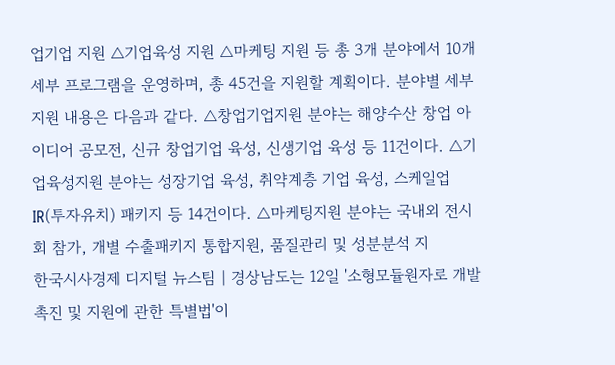업기업 지원 △기업육성 지원 △마케팅 지원 등 총 3개 분야에서 10개 세부 프로그램을 운영하며, 총 45건을 지원할 계획이다. 분야별 세부 지원 내용은 다음과 같다. △창업기업지원 분야는 해양수산 창업 아이디어 공모전, 신규 창업기업 육성, 신생기업 육성 등 11건이다. △기업육성지원 분야는 성장기업 육성, 취약계층 기업 육성, 스케일업 IR(투자유치) 패키지 등 14건이다. △마케팅지원 분야는 국내외 전시회 참가, 개별 수출패키지 통합지원, 품질관리 및 성분분석 지
한국시사경제 디지털 뉴스팀 | 경상남도는 12일 '소형모듈원자로 개발 촉진 및 지원에 관한 특별법'이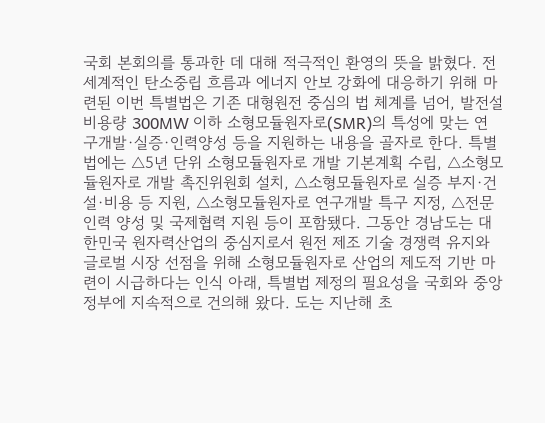국회 본회의를 통과한 데 대해 적극적인 환영의 뜻을 밝혔다. 전 세계적인 탄소중립 흐름과 에너지 안보 강화에 대응하기 위해 마련된 이번 특별법은 기존 대형원전 중심의 법 체계를 넘어, 발전설비용량 300MW 이하 소형모듈원자로(SMR)의 특성에 맞는 연구개발·실증·인력양성 등을 지원하는 내용을 골자로 한다. 특별법에는 △5년 단위 소형모듈원자로 개발 기본계획 수립, △소형모듈원자로 개발 촉진위원회 설치, △소형모듈원자로 실증 부지·건설·비용 등 지원, △소형모듈원자로 연구개발 특구 지정, △전문인력 양성 및 국제협력 지원 등이 포함됐다. 그동안 경남도는 대한민국 원자력산업의 중심지로서 원전 제조 기술 경쟁력 유지와 글로벌 시장 선점을 위해 소형모듈원자로 산업의 제도적 기반 마련이 시급하다는 인식 아래, 특별법 제정의 필요성을 국회와 중앙정부에 지속적으로 건의해 왔다. 도는 지난해 초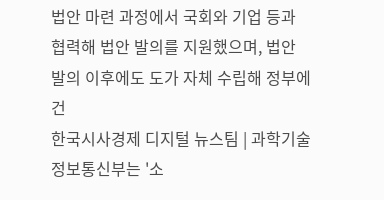법안 마련 과정에서 국회와 기업 등과 협력해 법안 발의를 지원했으며, 법안 발의 이후에도 도가 자체 수립해 정부에 건
한국시사경제 디지털 뉴스팀 | 과학기술정보통신부는 '소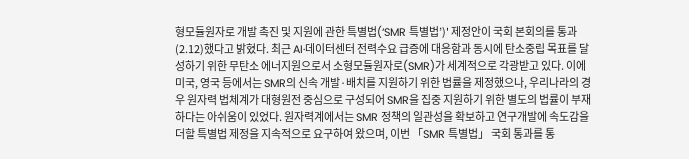형모듈원자로 개발 촉진 및 지원에 관한 특별법(‘SMR 특별법’)' 제정안이 국회 본회의를 통과(2.12)했다고 밝혔다. 최근 AI·데이터센터 전력수요 급증에 대응함과 동시에 탄소중립 목표를 달성하기 위한 무탄소 에너지원으로서 소형모듈원자로(SMR)가 세계적으로 각광받고 있다. 이에 미국, 영국 등에서는 SMR의 신속 개발·배치를 지원하기 위한 법률을 제정했으나, 우리나라의 경우 원자력 법체계가 대형원전 중심으로 구성되어 SMR을 집중 지원하기 위한 별도의 법률이 부재하다는 아쉬움이 있었다. 원자력계에서는 SMR 정책의 일관성을 확보하고 연구개발에 속도감을 더할 특별법 제정을 지속적으로 요구하여 왔으며, 이번 「SMR 특별법」 국회 통과를 통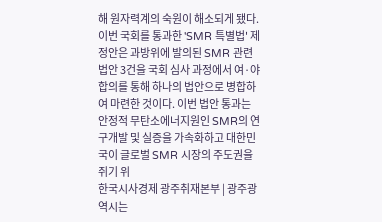해 원자력계의 숙원이 해소되게 됐다. 이번 국회를 통과한 'SMR 특별법' 제정안은 과방위에 발의된 SMR 관련 법안 3건을 국회 심사 과정에서 여·야 합의를 통해 하나의 법안으로 병합하여 마련한 것이다. 이번 법안 통과는 안정적 무탄소에너지원인 SMR의 연구개발 및 실증을 가속화하고 대한민국이 글로벌 SMR 시장의 주도권을 쥐기 위
한국시사경제 광주취재본부 | 광주광역시는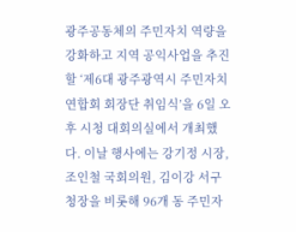광주공동체의 주민자치 역량을 강화하고 지역 공익사업을 추진할 ‘제6대 광주광역시 주민자치연합회 회장단 취임식’을 6일 오후 시청 대회의실에서 개최했다. 이날 행사에는 강기정 시장, 조인철 국회의원, 김이강 서구청장을 비롯해 96개 동 주민자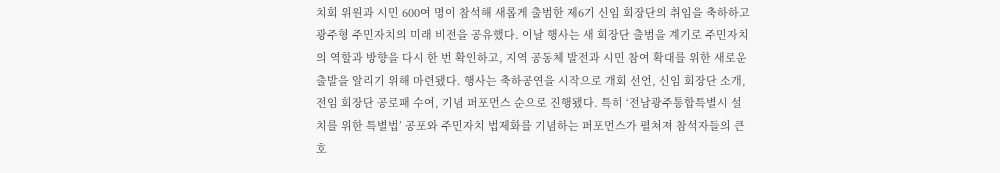치회 위원과 시민 600여 명이 참석해 새롭게 출범한 제6기 신임 회장단의 취임을 축하하고 광주형 주민자치의 미래 비전을 공유했다. 이날 행사는 새 회장단 출범을 계기로 주민자치의 역할과 방향을 다시 한 번 확인하고, 지역 공동체 발전과 시민 참여 확대를 위한 새로운 출발을 알리기 위해 마련됐다. 행사는 축하공연을 시작으로 개회 선언, 신임 회장단 소개, 전임 회장단 공로패 수여, 기념 퍼포먼스 순으로 진행됐다. 특히 ‘전남광주통합특별시 설치를 위한 특별법’ 공포와 주민자치 법제화를 기념하는 퍼포먼스가 펼쳐져 참석자들의 큰 호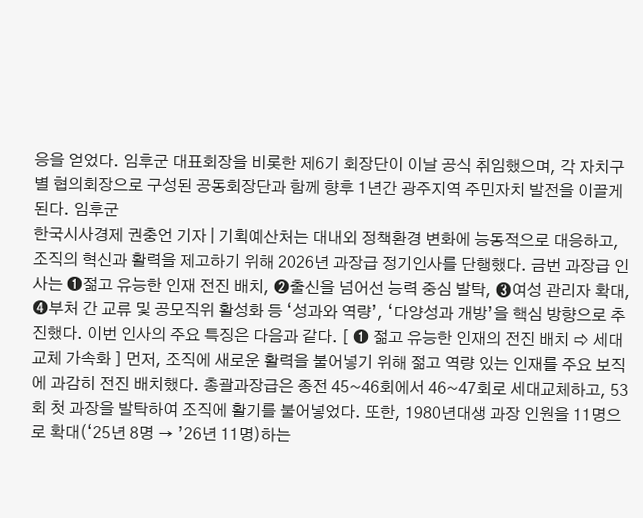응을 얻었다. 임후군 대표회장을 비롯한 제6기 회장단이 이날 공식 취임했으며, 각 자치구별 협의회장으로 구성된 공동회장단과 함께 향후 1년간 광주지역 주민자치 발전을 이끌게 된다. 임후군
한국시사경제 권충언 기자 | 기획예산처는 대내외 정책환경 변화에 능동적으로 대응하고, 조직의 혁신과 활력을 제고하기 위해 2026년 과장급 정기인사를 단행했다. 금번 과장급 인사는 ➊젊고 유능한 인재 전진 배치, ➋출신을 넘어선 능력 중심 발탁, ➌여성 관리자 확대, ➍부처 간 교류 및 공모직위 활성화 등 ‘성과와 역량’, ‘다양성과 개방’을 핵심 방향으로 추진했다. 이번 인사의 주요 특징은 다음과 같다. [ ➊ 젊고 유능한 인재의 전진 배치 ⇨ 세대교체 가속화 ] 먼저, 조직에 새로운 활력을 불어넣기 위해 젊고 역량 있는 인재를 주요 보직에 과감히 전진 배치했다. 총괄과장급은 종전 45~46회에서 46~47회로 세대교체하고, 53회 첫 과장을 발탁하여 조직에 활기를 불어넣었다. 또한, 1980년대생 과장 인원을 11명으로 확대(‘25년 8명 → ’26년 11명)하는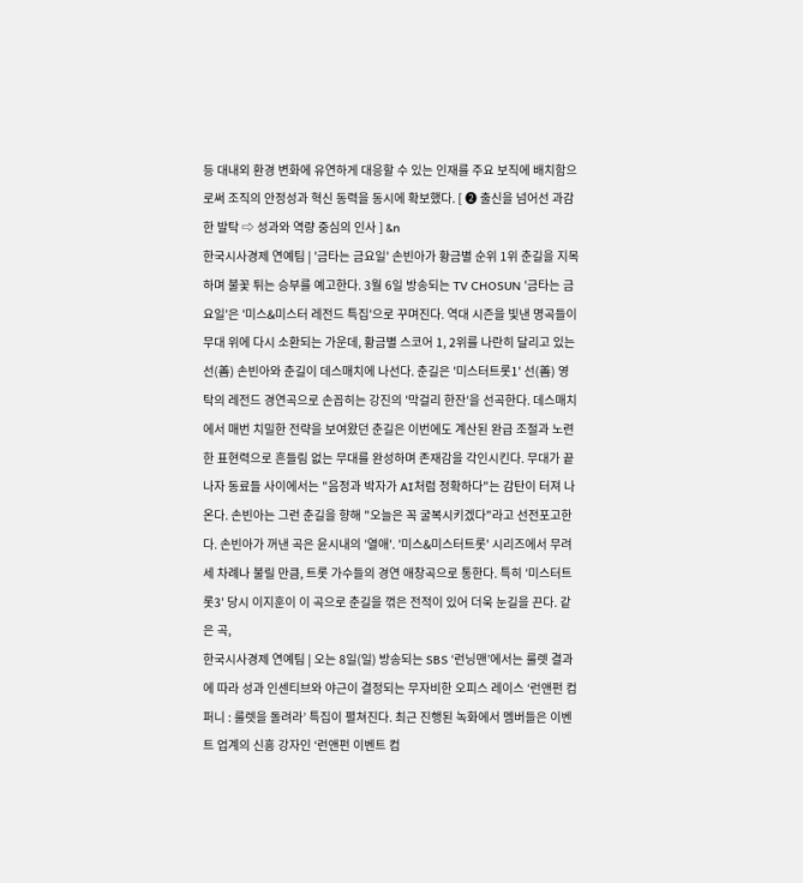등 대내외 환경 변화에 유연하게 대응할 수 있는 인재를 주요 보직에 배치함으로써 조직의 안정성과 혁신 동력을 동시에 확보했다. [ ➋ 출신을 넘어선 과감한 발탁 ⇨ 성과와 역량 중심의 인사 ] &n
한국시사경제 연예팀 | '금타는 금요일' 손빈아가 황금별 순위 1위 춘길을 지목하며 불꽃 튀는 승부를 예고한다. 3월 6일 방송되는 TV CHOSUN '금타는 금요일'은 '미스&미스터 레전드 특집'으로 꾸며진다. 역대 시즌을 빛낸 명곡들이 무대 위에 다시 소환되는 가운데, 황금별 스코어 1, 2위를 나란히 달리고 있는 선(善) 손빈아와 춘길이 데스매치에 나선다. 춘길은 '미스터트롯1' 선(善) 영탁의 레전드 경연곡으로 손꼽히는 강진의 '막걸리 한잔'을 선곡한다. 데스매치에서 매번 치밀한 전략을 보여왔던 춘길은 이번에도 계산된 완급 조절과 노련한 표현력으로 흔들림 없는 무대를 완성하며 존재감을 각인시킨다. 무대가 끝나자 동료들 사이에서는 "음정과 박자가 AI처럼 정확하다"는 감탄이 터져 나온다. 손빈아는 그런 춘길을 향해 "오늘은 꼭 굴복시키겠다"라고 선전포고한다. 손빈아가 꺼낸 곡은 윤시내의 '열애'. '미스&미스터트롯' 시리즈에서 무려 세 차례나 불릴 만큼, 트롯 가수들의 경연 애창곡으로 통한다. 특히 '미스터트롯3' 당시 이지훈이 이 곡으로 춘길을 꺾은 전적이 있어 더욱 눈길을 끈다. 같은 곡,
한국시사경제 연예팀 | 오는 8일(일) 방송되는 SBS ‘런닝맨’에서는 룰렛 결과에 따라 성과 인센티브와 야근이 결정되는 무자비한 오피스 레이스 ‘런앤펀 컴퍼니 : 룰렛을 돌려라’ 특집이 펼쳐진다. 최근 진행된 녹화에서 멤버들은 이벤트 업계의 신흥 강자인 ‘런앤펀 이벤트 컴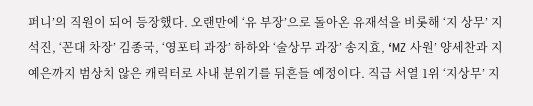퍼니’의 직원이 되어 등장했다. 오랜만에 ‘유 부장’으로 돌아온 유재석을 비롯해 ‘지 상무’ 지석진, ‘꼰대 차장’ 김종국, ‘영포티 과장’ 하하와 ‘술상무 과장’ 송지효, ‘MZ 사원’ 양세찬과 지예은까지 범상치 않은 캐릭터로 사내 분위기를 뒤흔들 예정이다. 직급 서열 1위 ‘지상무’ 지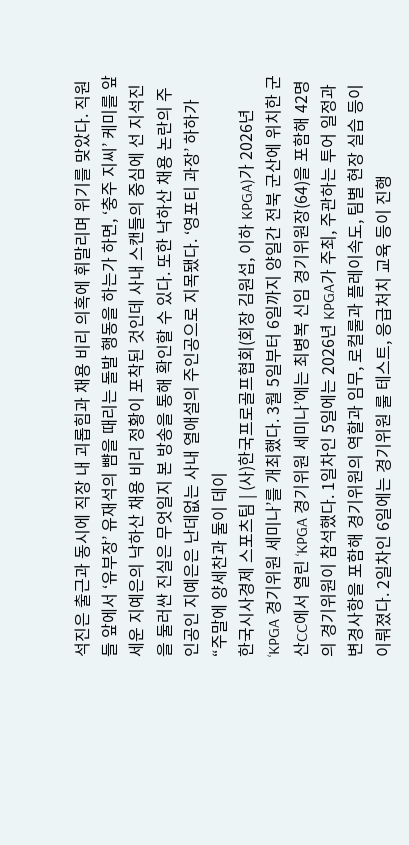석진은 출근과 동시에 직장 내 괴롭힘과 채용 비리 의혹에 휘말리며 위기를 맞았다. 직원들 앞에서 ‘유부장’ 유재석의 뺨을 때리는 돌발 행동을 하는가 하면, ‘충주 지씨’ 케미를 앞세운 지예은의 낙하산 채용 비리 정황이 포착된 것인데 사내 스캔들의 중심에 선 지석진을 둘러싼 진실은 무엇일지 본 방송을 통해 확인할 수 있다. 또한 낙하산 채용 논란의 주인공인 지예은은 난데없는 사내 열애설의 주인공으로 지목됐다. ‘영포티 과장’ 하하가 “주말에 양세찬과 둘이 데이
한국시사경제 스포츠팀 | (사)한국프로골프협회(회장 김원섭, 이하 KPGA)가 2026년 ‘KPGA 경기위원 세미나’를 개최했다. 3월 5일부터 6일까지 양일간 전북 군산에 위치한 군산CC에서 열린 ‘KPGA 경기위원 세미나’에는 최병복 신임 경기위원장(64)을 포함해 42명의 경기위원이 참석했다. 1일차인 5일에는 2026년 KPGA가 주최, 주관하는 투어 일정과 변경사항을 포함해 경기위원의 역할과 임무, 로컬룰과 플레이속도, 팀별 현장 실습 등이 이뤄졌다. 2일차인 6일에는 경기위원 룰 테스트, 응급처치 교육 등이 진행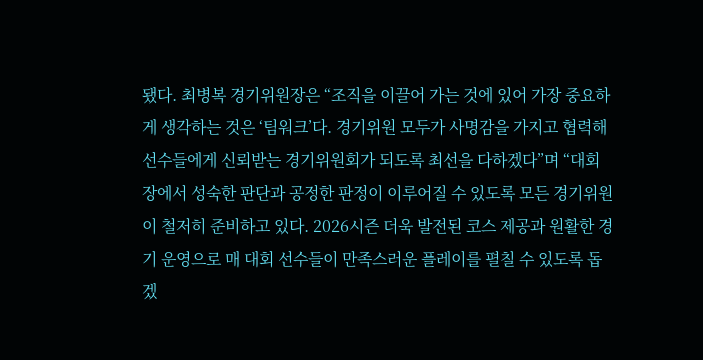됐다. 최병복 경기위원장은 “조직을 이끌어 가는 것에 있어 가장 중요하게 생각하는 것은 ‘팀워크’다. 경기위원 모두가 사명감을 가지고 협력해 선수들에게 신뢰받는 경기위원회가 되도록 최선을 다하겠다”며 “대회장에서 성숙한 판단과 공정한 판정이 이루어질 수 있도록 모든 경기위원이 철저히 준비하고 있다. 2026시즌 더욱 발전된 코스 제공과 원활한 경기 운영으로 매 대회 선수들이 만족스러운 플레이를 펼칠 수 있도록 돕겠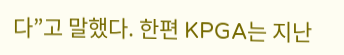다”고 말했다. 한편 KPGA는 지난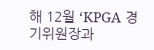해 12월 ‘KPGA 경기위원장과